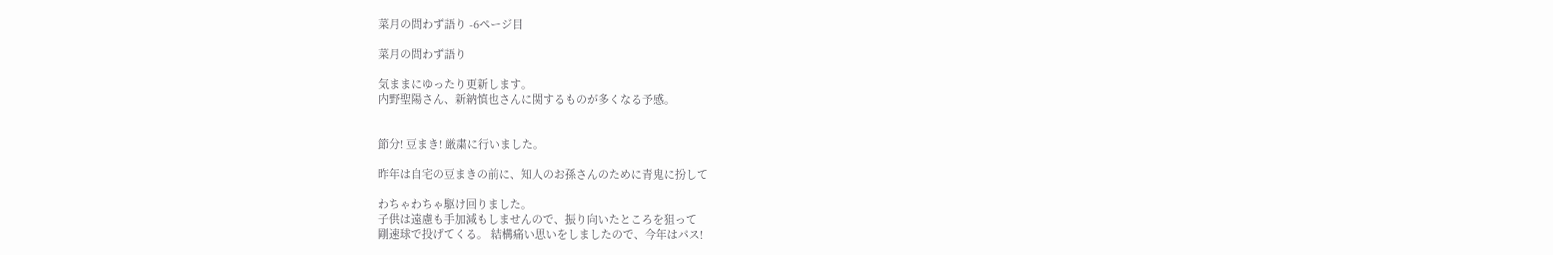菜月の問わず語り -6ページ目

菜月の問わず語り

気ままにゆったり更新します。
内野聖陽さん、新納慎也さんに関するものが多くなる予感。


節分! 豆まき! 厳粛に行いました。

昨年は自宅の豆まきの前に、知人のお孫さんのために青鬼に扮して

わちゃわちゃ駆け回りました。
子供は遠慮も手加減もしませんので、振り向いたところを狙って
剛速球で投げてくる。 結構痛い思いをしましたので、今年はパス!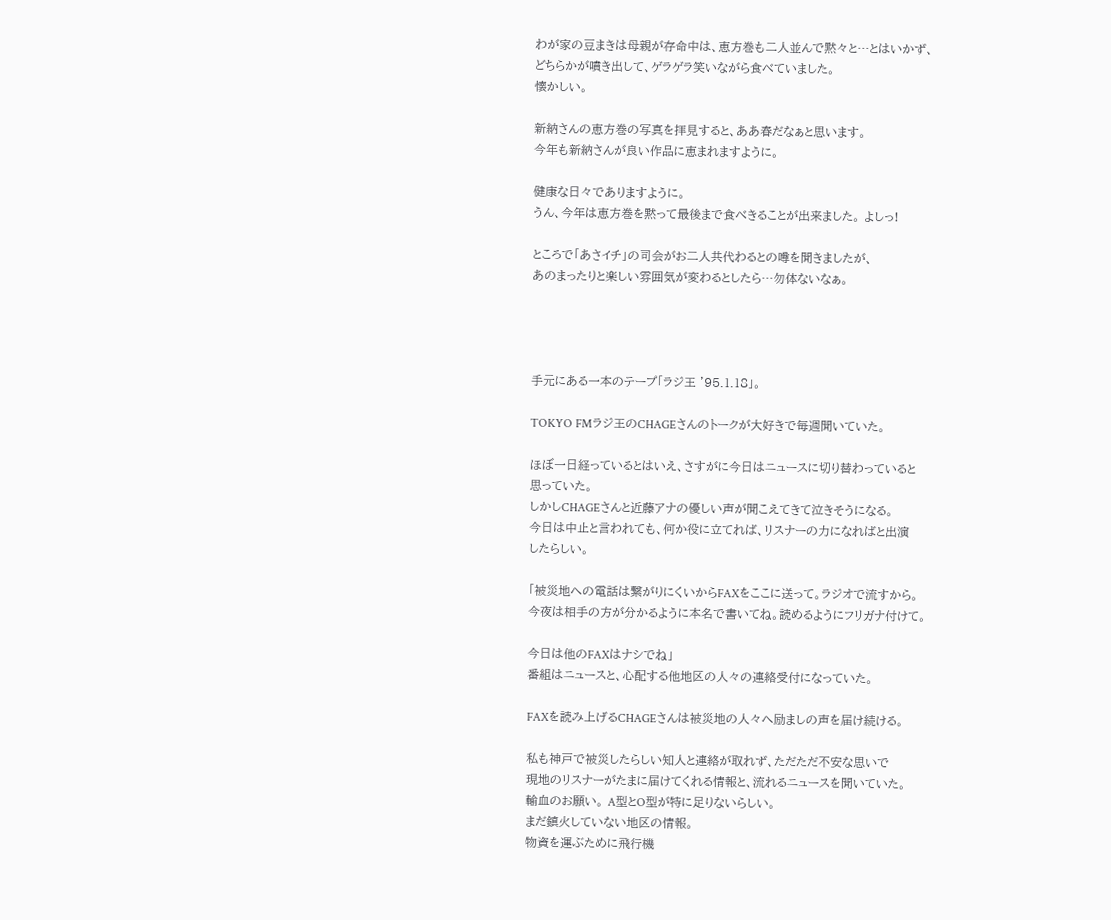わが家の豆まきは母親が存命中は、恵方巻も二人並んで黙々と…とはいかず、
どちらかが噴き出して、ゲラゲラ笑いながら食べていました。
懐かしい。

新納さんの恵方巻の写真を拝見すると、ああ春だなぁと思います。
今年も新納さんが良い作品に恵まれますように。

健康な日々でありますように。
うん、今年は恵方巻を黙って最後まで食べきることが出来ました。 よしっ!

ところで「あさイチ」の司会がお二人共代わるとの噂を聞きましたが、
あのまったりと楽しい雰囲気が変わるとしたら…勿体ないなぁ。




手元にある一本のテープ「ラジ王 '95.1.18」。

TOKYO FMラジ王のCHAGEさんのトークが大好きで毎週聞いていた。

ほぼ一日経っているとはいえ、さすがに今日はニュースに切り替わっていると
思っていた。
しかしCHAGEさんと近藤アナの優しい声が聞こえてきて泣きそうになる。
今日は中止と言われても、何か役に立てれば、リスナーの力になればと出演
したらしい。

「被災地への電話は繋がりにくいからFAXをここに送って。ラジオで流すから。
今夜は相手の方が分かるように本名で書いてね。読めるようにフリガナ付けて。

今日は他のFAXはナシでね」
番組はニュースと、心配する他地区の人々の連絡受付になっていた。

FAXを読み上げるCHAGEさんは被災地の人々へ励ましの声を届け続ける。

私も神戸で被災したらしい知人と連絡が取れず、ただただ不安な思いで
現地のリスナーがたまに届けてくれる情報と、流れるニュースを聞いていた。
輸血のお願い。 A型とO型が特に足りないらしい。
まだ鎮火していない地区の情報。
物資を運ぶために飛行機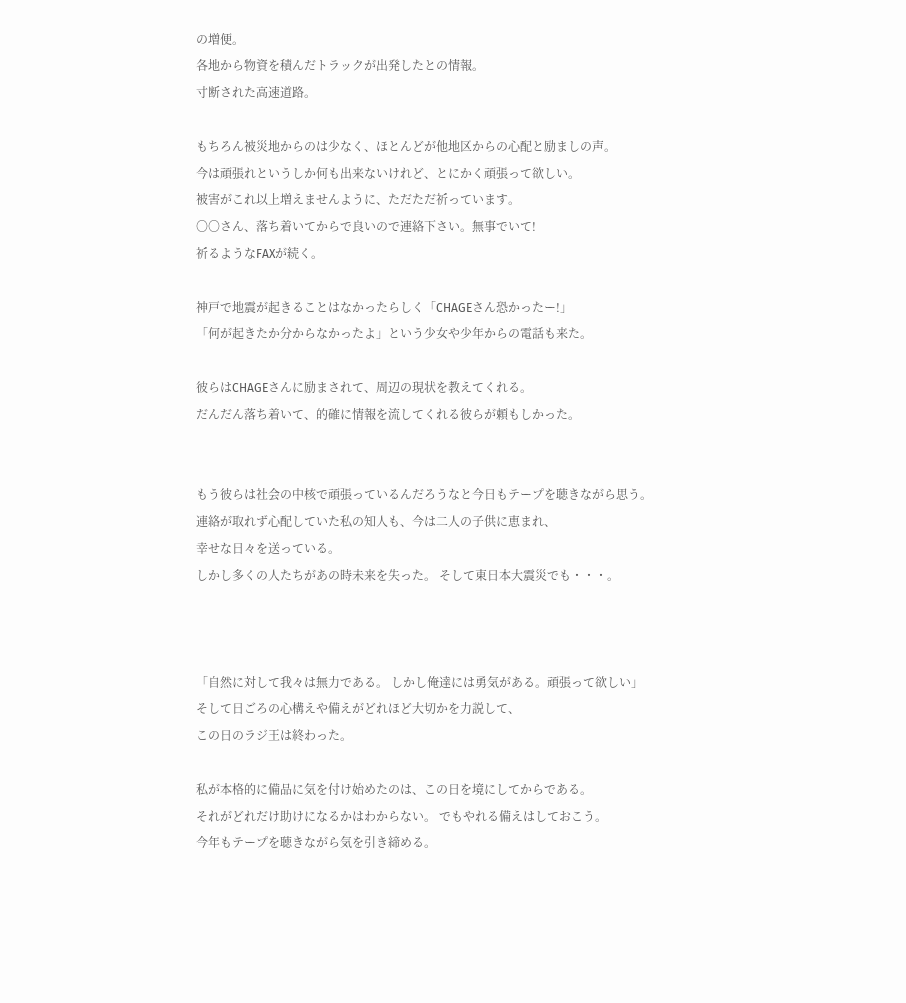の増便。
各地から物資を積んだトラックが出発したとの情報。
寸断された高速道路。

もちろん被災地からのは少なく、ほとんどが他地区からの心配と励ましの声。
今は頑張れというしか何も出来ないけれど、とにかく頑張って欲しい。
被害がこれ以上増えませんように、ただただ祈っています。
〇〇さん、落ち着いてからで良いので連絡下さい。無事でいて!
祈るようなFAXが続く。

神戸で地震が起きることはなかったらしく「CHAGEさん恐かったー!」
「何が起きたか分からなかったよ」という少女や少年からの電話も来た。

彼らはCHAGEさんに励まされて、周辺の現状を教えてくれる。
だんだん落ち着いて、的確に情報を流してくれる彼らが頼もしかった。


もう彼らは社会の中核で頑張っているんだろうなと今日もテープを聴きながら思う。
連絡が取れず心配していた私の知人も、今は二人の子供に恵まれ、
幸せな日々を送っている。
しかし多くの人たちがあの時未来を失った。 そして東日本大震災でも・・・。



「自然に対して我々は無力である。 しかし俺達には勇気がある。頑張って欲しい」
そして日ごろの心構えや備えがどれほど大切かを力説して、
この日のラジ王は終わった。

私が本格的に備品に気を付け始めたのは、この日を境にしてからである。
それがどれだけ助けになるかはわからない。 でもやれる備えはしておこう。
今年もテープを聴きながら気を引き締める。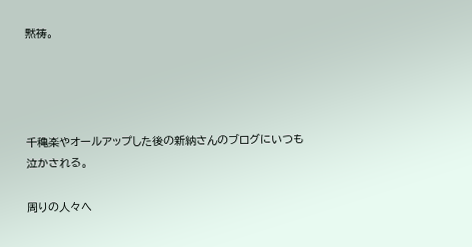黙祷。




千穐楽やオールアップした後の新納さんのブログにいつも泣かされる。

周りの人々へ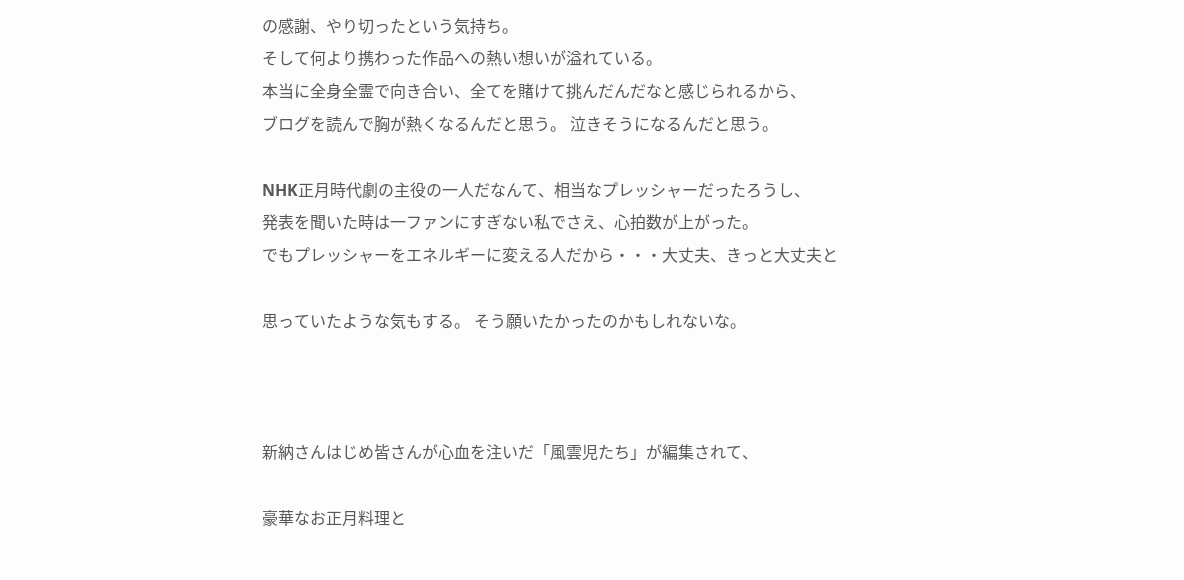の感謝、やり切ったという気持ち。
そして何より携わった作品への熱い想いが溢れている。
本当に全身全霊で向き合い、全てを賭けて挑んだんだなと感じられるから、
ブログを読んで胸が熱くなるんだと思う。 泣きそうになるんだと思う。

NHK正月時代劇の主役の一人だなんて、相当なプレッシャーだったろうし、
発表を聞いた時は一ファンにすぎない私でさえ、心拍数が上がった。
でもプレッシャーをエネルギーに変える人だから・・・大丈夫、きっと大丈夫と

思っていたような気もする。 そう願いたかったのかもしれないな。



新納さんはじめ皆さんが心血を注いだ「風雲児たち」が編集されて、

豪華なお正月料理と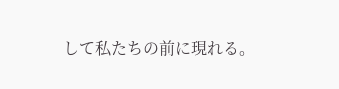して私たちの前に現れる。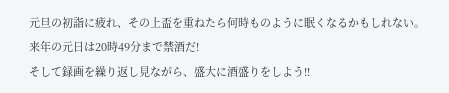元旦の初詣に疲れ、その上盃を重ねたら何時ものように眠くなるかもしれない。
来年の元日は20時49分まで禁酒だ!
そして録画を繰り返し見ながら、盛大に酒盛りをしよう!!